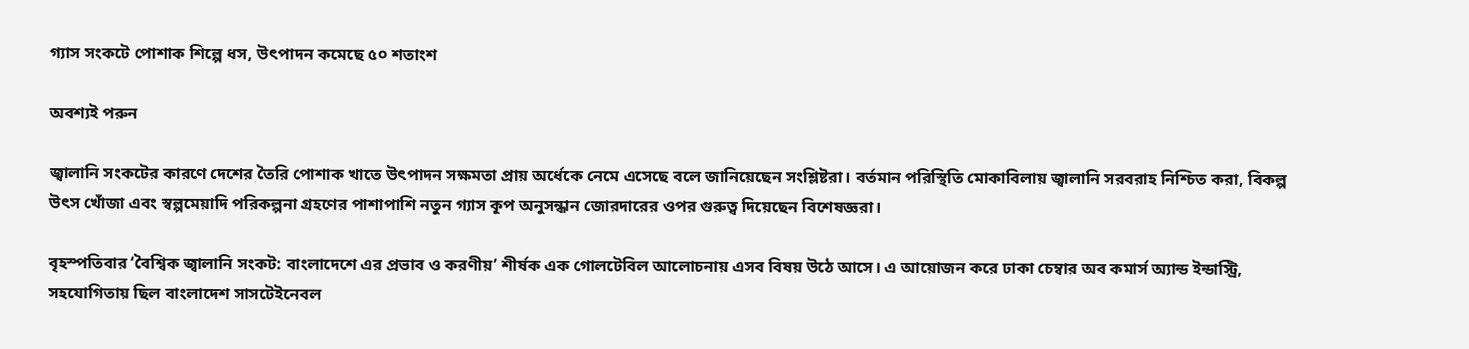গ্যাস সংকটে পোশাক শিল্পে ধস, উৎপাদন কমেছে ৫০ শতাংশ

অবশ্যই পরুন

জ্বালানি সংকটের কারণে দেশের তৈরি পোশাক খাতে উৎপাদন সক্ষমতা প্রায় অর্ধেকে নেমে এসেছে বলে জানিয়েছেন সংশ্লিষ্টরা। বর্তমান পরিস্থিতি মোকাবিলায় জ্বালানি সরবরাহ নিশ্চিত করা, বিকল্প উৎস খোঁজা এবং স্বল্পমেয়াদি পরিকল্পনা গ্রহণের পাশাপাশি নতুন গ্যাস কূপ অনুসন্ধান জোরদারের ওপর গুরুত্ব দিয়েছেন বিশেষজ্ঞরা।

বৃহস্পতিবার ‘বৈশ্বিক জ্বালানি সংকট: বাংলাদেশে এর প্রভাব ও করণীয়’ শীর্ষক এক গোলটেবিল আলোচনায় এসব বিষয় উঠে আসে। এ আয়োজন করে ঢাকা চেম্বার অব কমার্স অ্যান্ড ইন্ডাস্ট্রি, সহযোগিতায় ছিল বাংলাদেশ সাসটেইনেবল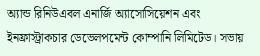অ্যান্ড রিনিউএবল এনার্জি অ্যাসোসিয়েশন এবং ইনফ্রাস্ট্রাকচার ডেভেলপমেন্ট কোম্পানি লিমিটেড। সভায়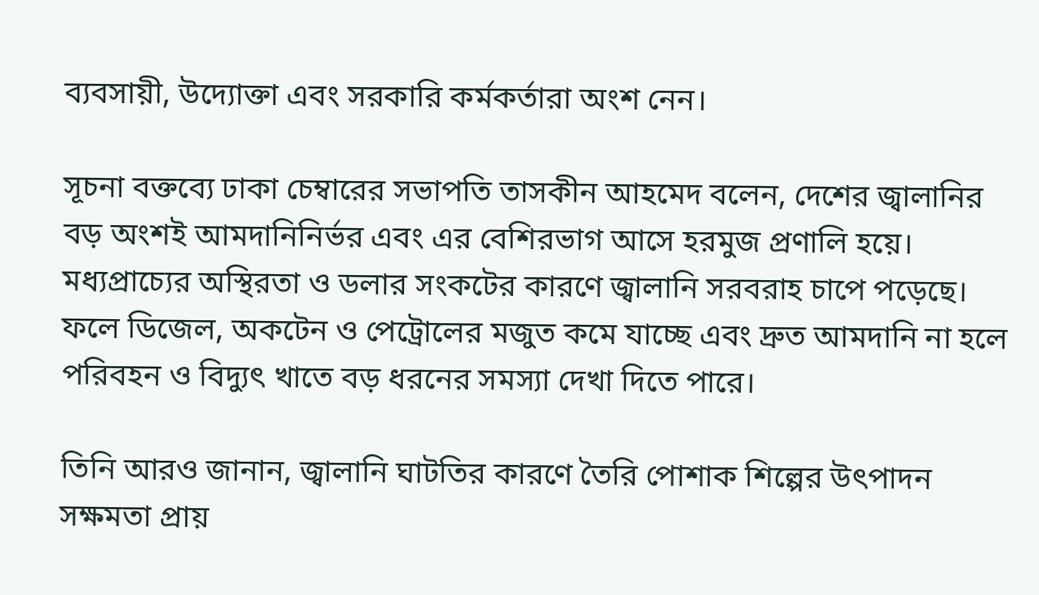ব্যবসায়ী, উদ্যোক্তা এবং সরকারি কর্মকর্তারা অংশ নেন।

সূচনা বক্তব্যে ঢাকা চেম্বারের সভাপতি তাসকীন আহমেদ বলেন, দেশের জ্বালানির বড় অংশই আমদানিনির্ভর এবং এর বেশিরভাগ আসে হরমুজ প্রণালি হয়ে। মধ্যপ্রাচ্যের অস্থিরতা ও ডলার সংকটের কারণে জ্বালানি সরবরাহ চাপে পড়েছে। ফলে ডিজেল, অকটেন ও পেট্রোলের মজুত কমে যাচ্ছে এবং দ্রুত আমদানি না হলে পরিবহন ও বিদ্যুৎ খাতে বড় ধরনের সমস্যা দেখা দিতে পারে।

তিনি আরও জানান, জ্বালানি ঘাটতির কারণে তৈরি পোশাক শিল্পের উৎপাদন সক্ষমতা প্রায়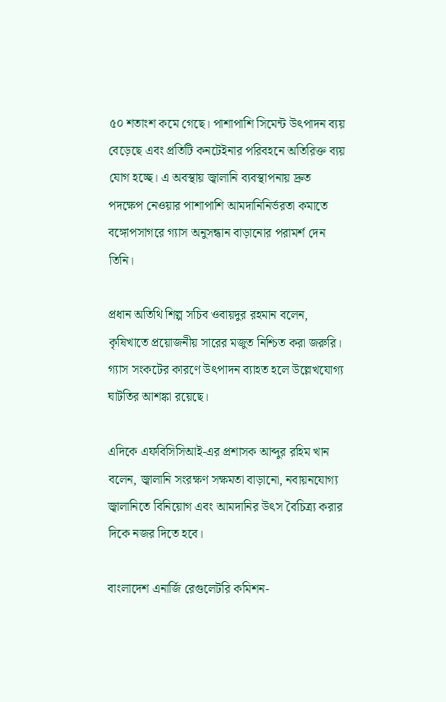৫০ শতাংশ কমে গেছে। পাশাপাশি সিমেন্ট উৎপাদন ব্যয় বেড়েছে এবং প্রতিটি কনটেইনার পরিবহনে অতিরিক্ত ব্যয় যোগ হচ্ছে। এ অবস্থায় জ্বালানি ব্যবস্থাপনায় দ্রুত পদক্ষেপ নেওয়ার পাশাপাশি আমদানিনির্ভরতা কমাতে বঙ্গোপসাগরে গ্যাস অনুসন্ধান বাড়ানোর পরামর্শ দেন তিনি।

প্রধান অতিথি শিল্প সচিব ওবায়দুর রহমান বলেন, কৃষিখাতে প্রয়োজনীয় সারের মজুত নিশ্চিত করা জরুরি। গ্যাস সংকটের কারণে উৎপাদন ব্যাহত হলে উল্লেখযোগ্য ঘাটতির আশঙ্কা রয়েছে।

এদিকে এফবিসিসিআই-এর প্রশাসক আব্দুর রহিম খান বলেন, জ্বালানি সংরক্ষণ সক্ষমতা বাড়ানো, নবায়নযোগ্য জ্বালানিতে বিনিয়োগ এবং আমদানির উৎস বৈচিত্র্য করার দিকে নজর দিতে হবে।

বাংলাদেশ এনার্জি রেগুলেটরি কমিশন-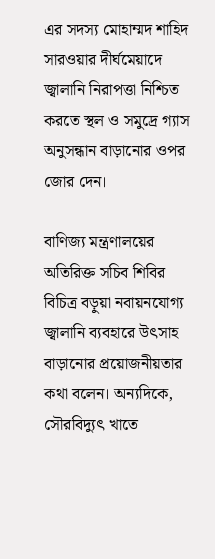এর সদস্য মোহাম্মদ শাহিদ সারওয়ার দীর্ঘমেয়াদে জ্বালানি নিরাপত্তা নিশ্চিত করতে স্থল ও সমুদ্রে গ্যাস অনুসন্ধান বাড়ানোর ওপর জোর দেন।

বাণিজ্য মন্ত্রণালয়ের অতিরিক্ত সচিব শিবির বিচিত্র বড়ুয়া নবায়নযোগ্য জ্বালানি ব্যবহারে উৎসাহ বাড়ানোর প্রয়োজনীয়তার কথা বলেন। অন্যদিকে, সৌরবিদ্যুৎ খাতে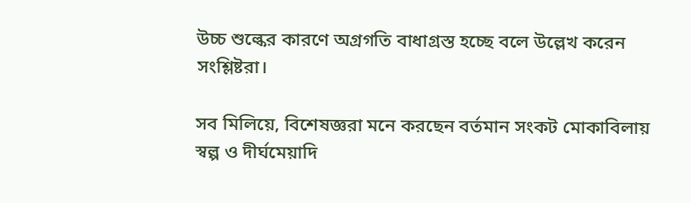উচ্চ শুল্কের কারণে অগ্রগতি বাধাগ্রস্ত হচ্ছে বলে উল্লেখ করেন সংশ্লিষ্টরা।

সব মিলিয়ে, বিশেষজ্ঞরা মনে করছেন বর্তমান সংকট মোকাবিলায় স্বল্প ও দীর্ঘমেয়াদি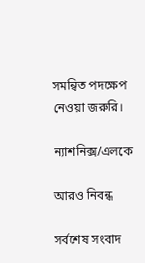সমন্বিত পদক্ষেপ নেওয়া জরুরি।

ন্যাশনিক্স/এলকে

আরও নিবন্ধ

সর্বশেষ সংবাদ